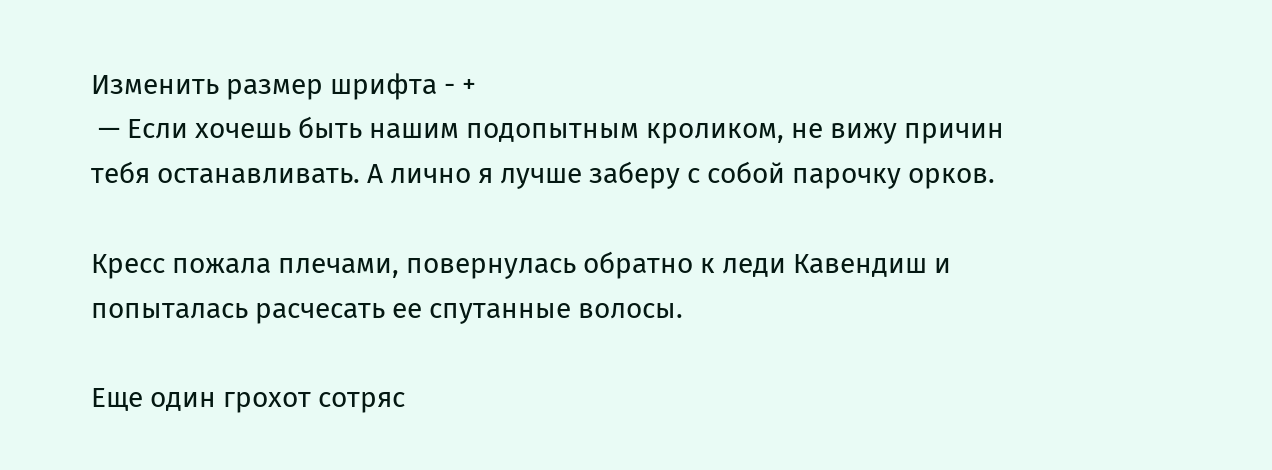Изменить размер шрифта - +
 — Если хочешь быть нашим подопытным кроликом, не вижу причин тебя останавливать. А лично я лучше заберу с собой парочку орков.

Кресс пожала плечами, повернулась обратно к леди Кавендиш и попыталась расчесать ее спутанные волосы.

Еще один грохот сотряс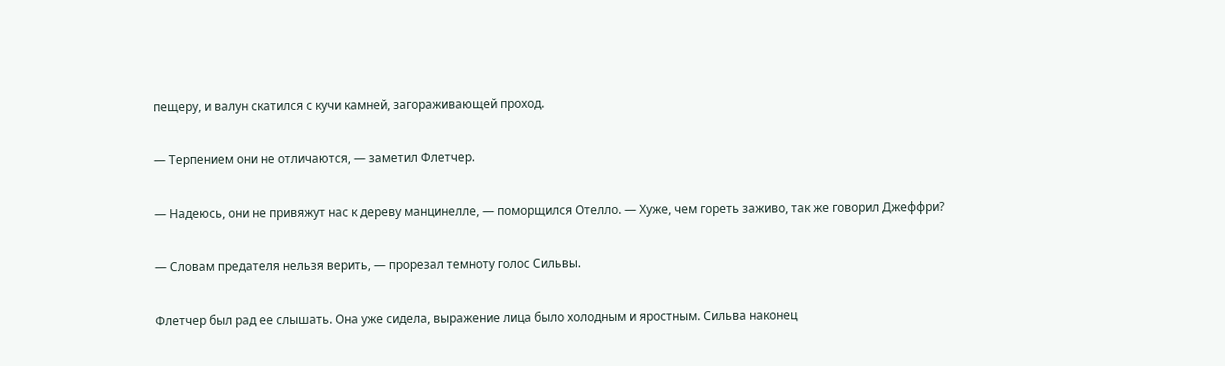пещеру, и валун скатился с кучи камней, загораживающей проход.

— Терпением они не отличаются, — заметил Флетчер.

— Надеюсь, они не привяжут нас к дереву манцинелле, — поморщился Отелло. — Хуже, чем гореть заживо, так же говорил Джеффри?

— Словам предателя нельзя верить, — прорезал темноту голос Сильвы.

Флетчер был рад ее слышать. Она уже сидела, выражение лица было холодным и яростным. Сильва наконец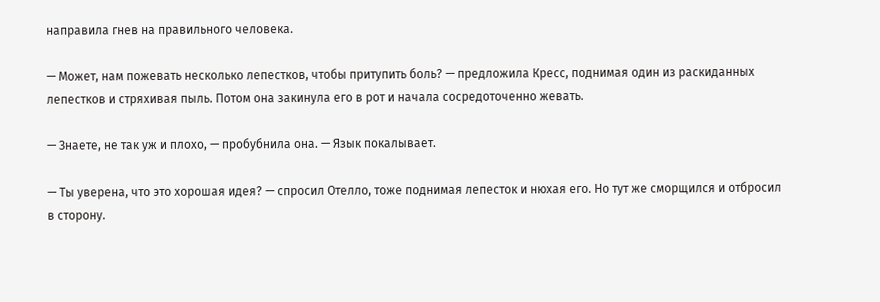направила гнев на правильного человека.

— Может, нам пожевать несколько лепестков, чтобы притупить боль? — предложила Кресс, поднимая один из раскиданных лепестков и стряхивая пыль. Потом она закинула его в рот и начала сосредоточенно жевать.

— Знаете, не так уж и плохо, — пробубнила она. — Язык покалывает.

— Ты уверена, что это хорошая идея? — спросил Отелло, тоже поднимая лепесток и нюхая его. Но тут же сморщился и отбросил в сторону.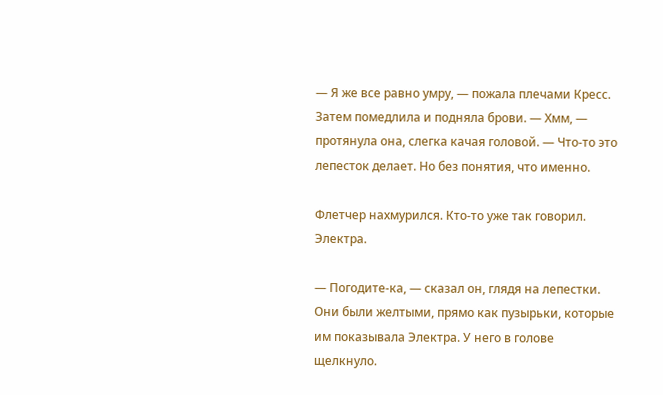— Я же все равно умру, — пожала плечами Кресс. Затем помедлила и подняла брови. — Хмм, — протянула она, слегка качая головой. — Что-то это лепесток делает. Но без понятия, что именно.

Флетчер нахмурился. Кто-то уже так говорил. Электра.

— Погодите-ка, — сказал он, глядя на лепестки. Они были желтыми, прямо как пузырьки, которые им показывала Электра. У него в голове щелкнуло.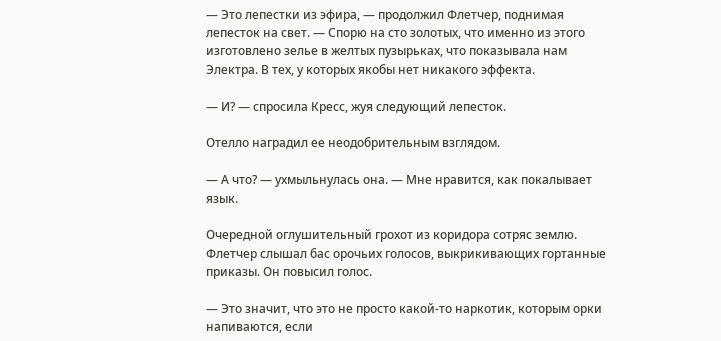— Это лепестки из эфира, — продолжил Флетчер, поднимая лепесток на свет. — Спорю на сто золотых, что именно из этого изготовлено зелье в желтых пузырьках, что показывала нам Электра. В тех, у которых якобы нет никакого эффекта.

— И? — спросила Кресс, жуя следующий лепесток.

Отелло наградил ее неодобрительным взглядом.

— А что? — ухмыльнулась она. — Мне нравится, как покалывает язык.

Очередной оглушительный грохот из коридора сотряс землю. Флетчер слышал бас орочьих голосов, выкрикивающих гортанные приказы. Он повысил голос.

— Это значит, что это не просто какой-то наркотик, которым орки напиваются, если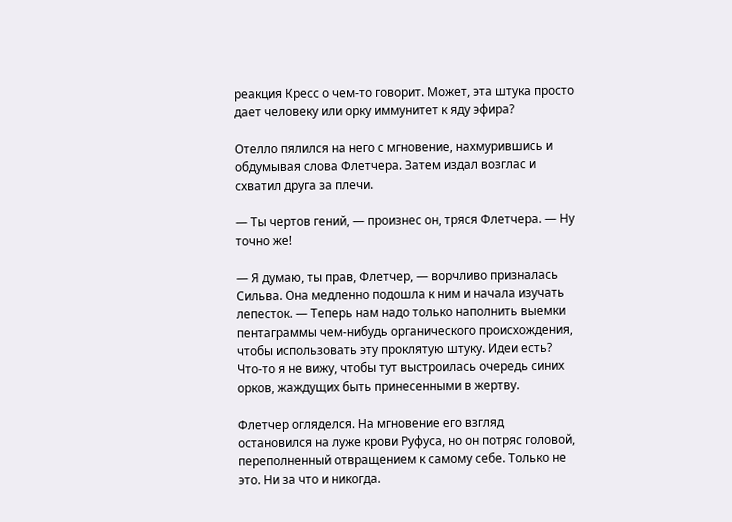реакция Кресс о чем-то говорит. Может, эта штука просто дает человеку или орку иммунитет к яду эфира?

Отелло пялился на него с мгновение, нахмурившись и обдумывая слова Флетчера. Затем издал возглас и схватил друга за плечи.

— Ты чертов гений, — произнес он, тряся Флетчера. — Ну точно же!

— Я думаю, ты прав, Флетчер, — ворчливо призналась Сильва. Она медленно подошла к ним и начала изучать лепесток. — Теперь нам надо только наполнить выемки пентаграммы чем-нибудь органического происхождения, чтобы использовать эту проклятую штуку. Идеи есть? Что-то я не вижу, чтобы тут выстроилась очередь синих орков, жаждущих быть принесенными в жертву.

Флетчер огляделся. На мгновение его взгляд остановился на луже крови Руфуса, но он потряс головой, переполненный отвращением к самому себе. Только не это. Ни за что и никогда.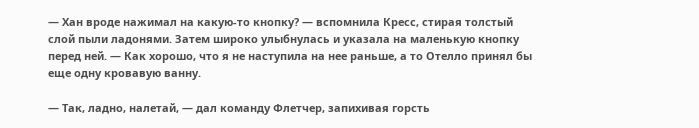— Хан вроде нажимал на какую-то кнопку? — вспомнила Кресс, стирая толстый слой пыли ладонями. Затем широко улыбнулась и указала на маленькую кнопку перед ней. — Как хорошо, что я не наступила на нее раньше, а то Отелло принял бы еще одну кровавую ванну.

— Так, ладно, налетай, — дал команду Флетчер, запихивая горсть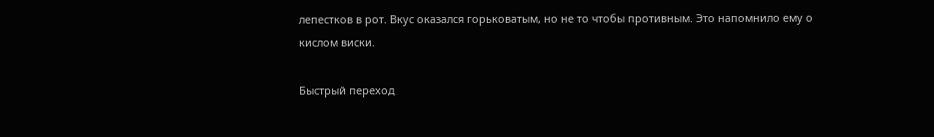лепестков в рот. Вкус оказался горьковатым, но не то чтобы противным. Это напомнило ему о кислом виски.

Быстрый переход